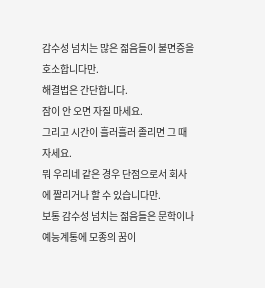감수성 넘치는 많은 젊음들이 불면증을 호소합니다만.
해결법은 간단합니다.
잠이 안 오면 자질 마세요.
그리고 시간이 흘러흘러 졸리면 그 때 자세요.
뭐 우리네 같은 경우 단점으로서 회사에 짤리거나 할 수 있습니다만.
보통 감수성 넘치는 젊음들은 문학이나 예능계통에 모종의 꿈이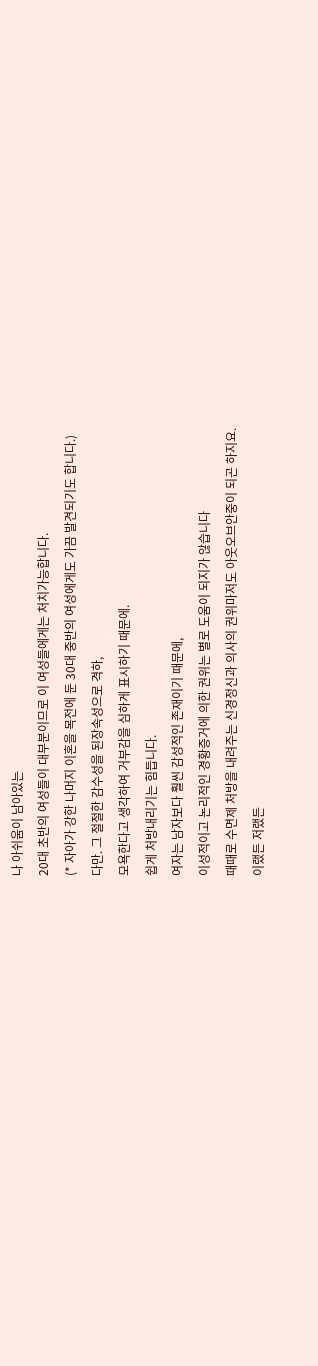나 아쉬움이 남아있는
20대 초반의 여성들이 대부분이므로 이 여성들에게는 처치가능합니다.
(* 자아가 강한 나머지 이혼을 목전에 둔 30대 중반의 여성에게도 가끔 발견되기도 합니다.)
다만. 그 절절한 감수성을 된장속성으로 격하,
모욕한다고 생각하여 거부감을 심하게 표시하기 때문에.
쉽게 처방내리기는 힘듭니다.
여자는 남자보다 훨씬 감성적인 존재이기 때문에,
이성적이고 논리적인 경황증거에 의한 권위는 별로 도움이 되지가 않습니다
때때로 수면제 처방을 내려주는 신경정신과 의사의 권위마저도 아웃오브안중이 되곤 하지요.
이랬든 저랬든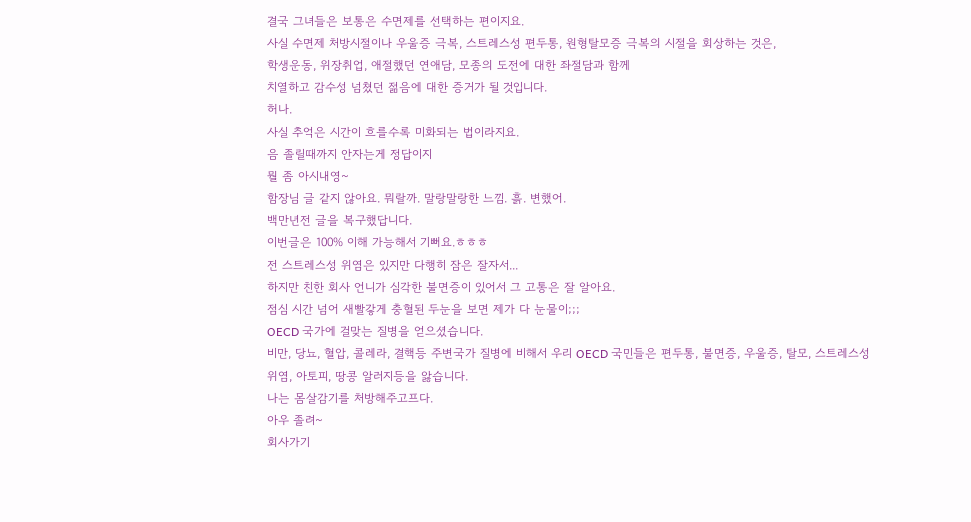결국 그녀들은 보통은 수면제를 선택하는 편이지요.
사실 수면제 처방시절이나 우울증 극복, 스트레스성 편두통, 원형탈모증 극복의 시절을 회상하는 것은,
학생운동, 위장취업, 애절했던 연애담, 모종의 도전에 대한 좌절담과 함께
치열하고 감수성 넘쳤던 젊음에 대한 증거가 될 것입니다.
허나.
사실 추억은 시간이 흐를수록 미화되는 법이라지요.
음 졸릴때까지 안자는게 정답이지
뭘 좀 아시내영~
함장님 글 같지 않아요. 뭐랄까. 말랑말랑한 느낌. 흙. 변했어.
백만년전 글을 복구했답니다.
이번글은 100% 이해 가능해서 기뻐요.ㅎㅎㅎ
전 스트레스성 위염은 있지만 다행히 잠은 잘자서...
하지만 친한 회사 언니가 심각한 불면증이 있어서 그 고통은 잘 알아요.
점심 시간 넘어 새빨갛게 충혈된 두눈을 보면 제가 다 눈물이;;;
OECD 국가에 걸맞는 질병을 얻으셨습니다.
비만, 당뇨, 혈압, 콜레라, 결핵등 주변국가 질병에 비해서 우리 OECD 국민들은 편두통, 불면증, 우울증, 탈모, 스트레스성 위염, 아토피, 땅콩 알러지등을 앓습니다.
나는 몸살감기를 처방해주고프다.
아우 졸려~
회사가기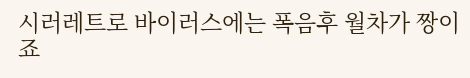시러레트로 바이러스에는 폭음후 월차가 짱이죠